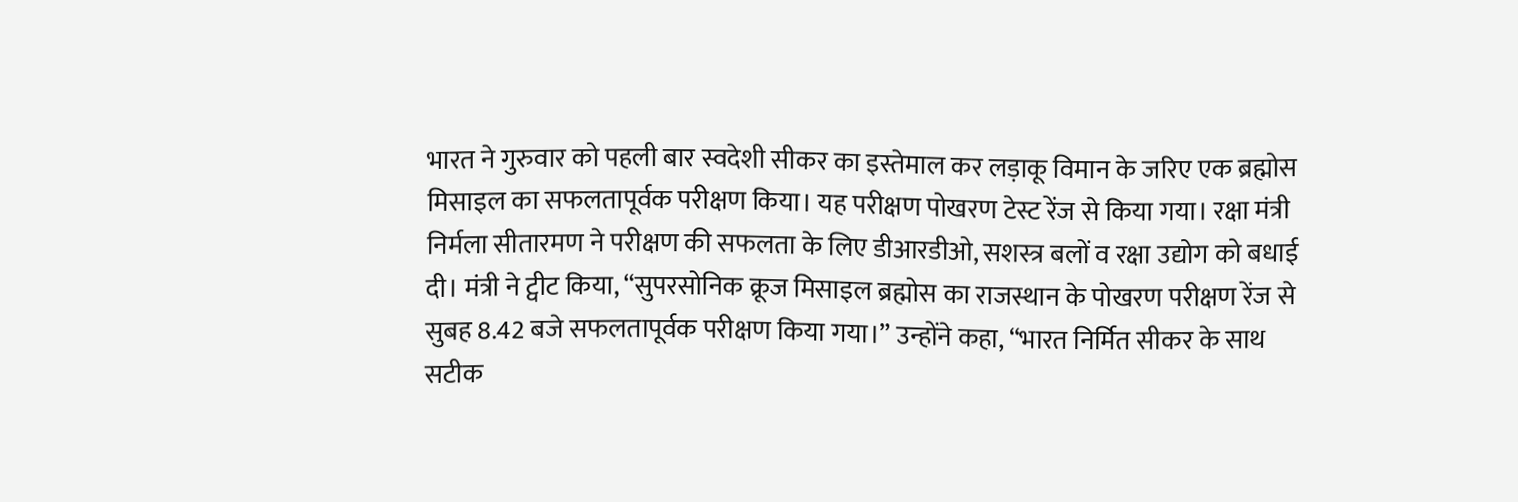भारत ने गुरुवार को पहली बार स्वदेशी सीकर का इस्तेमाल कर लड़ाकू विमान के जरिए एक ब्रह्मोस मिसाइल का सफलतापूर्वक परीक्षण किया। यह परीक्षण पोखरण टेस्ट रेंज से किया गया। रक्षा मंत्री निर्मला सीतारमण ने परीक्षण की सफलता के लिए डीआरडीओ, सशस्त्र बलों व रक्षा उद्योग को बधाई दी। मंत्री ने ट्वीट किया, “सुपरसोनिक क्रूज मिसाइल ब्रह्मोस का राजस्थान के पोखरण परीक्षण रेंज से सुबह 8.42 बजे सफलतापूर्वक परीक्षण किया गया।” उन्होंने कहा, “भारत निर्मित सीकर के साथ सटीक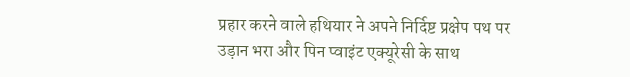प्रहार करने वाले हथियार ने अपने निर्दिष्ट प्रक्षेप पथ पर उड़ान भरा और पिन प्वाइंट एक्यूरेसी के साथ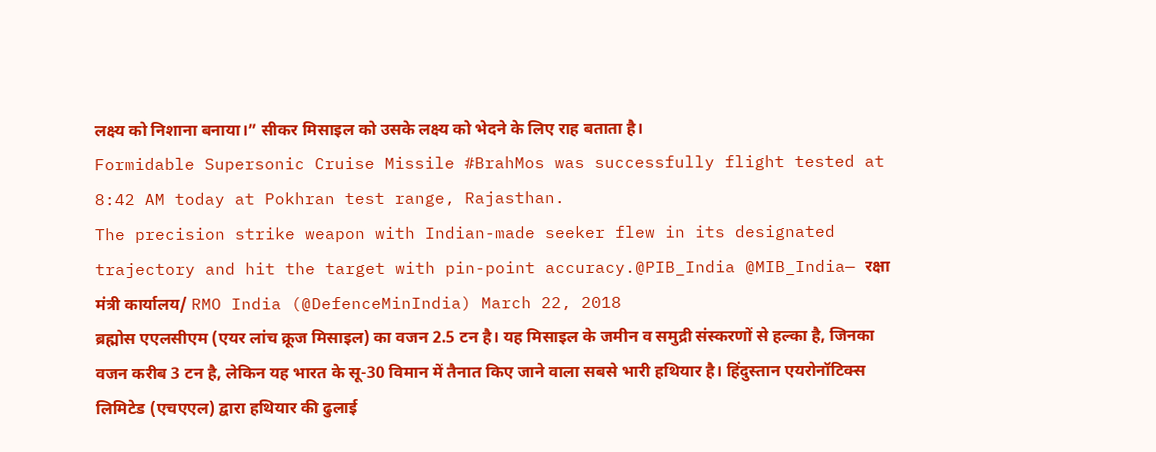लक्ष्य को निशाना बनाया।” सीकर मिसाइल को उसके लक्ष्य को भेदने के लिए राह बताता है।
Formidable Supersonic Cruise Missile #BrahMos was successfully flight tested at 8:42 AM today at Pokhran test range, Rajasthan.
The precision strike weapon with Indian-made seeker flew in its designated trajectory and hit the target with pin-point accuracy.@PIB_India @MIB_India— रक्षा मंत्री कार्यालय/ RMO India (@DefenceMinIndia) March 22, 2018
ब्रह्मोस एएलसीएम (एयर लांच क्रूज मिसाइल) का वजन 2.5 टन है। यह मिसाइल के जमीन व समुद्री संस्करणों से हल्का है, जिनका वजन करीब 3 टन है, लेकिन यह भारत के सू-30 विमान में तैनात किए जाने वाला सबसे भारी हथियार है। हिंदुस्तान एयरोनॉटिक्स लिमिटेड (एचएएल) द्वारा हथियार की ढुलाई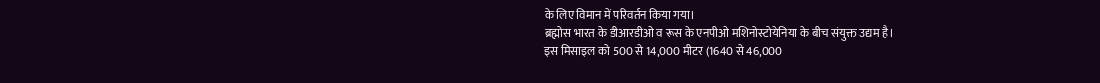के लिए विमान में परिवर्तन किया गया।
ब्रह्मोस भारत के डीआरडीओ व रूस के एनपीओ मशिनोस्टोयेनिया के बीच संयुक्त उद्यम है।
इस मिसाइल को 500 से 14,000 मीटर (1640 से 46,000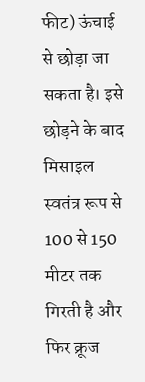फीट) ऊंचाई से छोड़ा जा सकता है। इसे छोड़ने के बाद मिसाइल स्वतंत्र रूप से 100 से 150 मीटर तक गिरती है और फिर क्रूज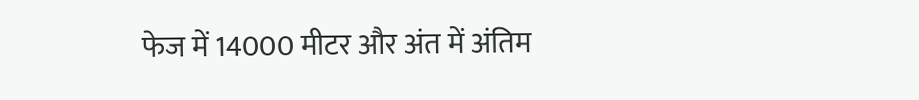फेज में 14000 मीटर और अंत में अंतिम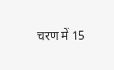चरण में 15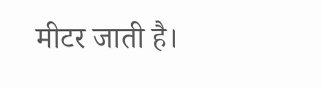मीटर जाती है।